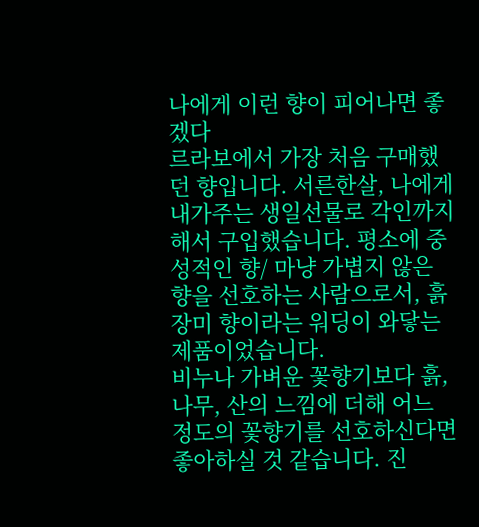나에게 이런 향이 피어나면 좋겠다
르라보에서 가장 처음 구매했던 향입니다. 서른한살, 나에게 내가주는 생일선물로 각인까지해서 구입했습니다. 평소에 중성적인 향/ 마냥 가볍지 않은 향을 선호하는 사람으로서, 흙장미 향이라는 워딩이 와닿는 제품이었습니다.
비누나 가벼운 꽃향기보다 흙, 나무, 산의 느낌에 더해 어느 정도의 꽃향기를 선호하신다면 좋아하실 것 같습니다. 진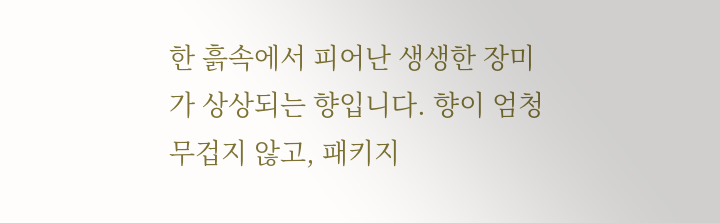한 흙속에서 피어난 생생한 장미가 상상되는 향입니다. 향이 엄청 무겁지 않고, 패키지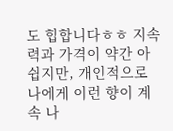도 힙합니다ㅎㅎ 지속력과 가격이 약간 아쉽지만, 개인적으로 나에게 이런 향이 계속 나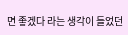면 좋겠다 라는 생각이 들었던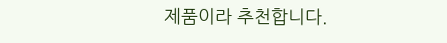제품이라 추천합니다.